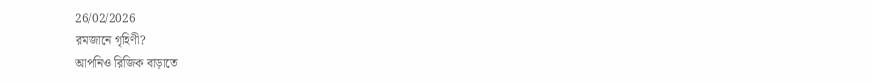26/02/2026
রমজানে গৃহিণী?
আপনিও রিজিক বাড়াতে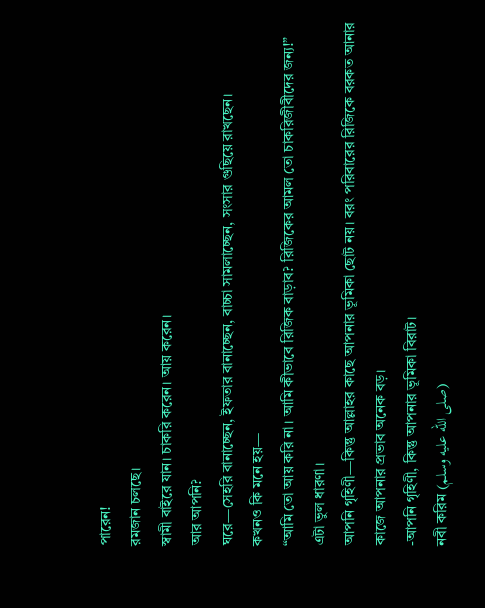পারেন!
রমজান চলছে।
স্বামী বাইরে যান। চাকরি করেন। আয় করেন।
আর আপনি?
ঘরে—সেহরি বানাচ্ছেন, ইফতার বানাচ্ছেন, বাচ্চা সামলাচ্ছেন, সংসার গুছিয়ে রাখছেন।
কখনও কি মনে হয়—
“আমি তো আয় করি না। আমি কীভাবে রিজিক বাড়াব? রিজিকের আমল তো চাকরিজীবীদের জন্য!”
এটা ভুল ধারণা।
আপনি গৃহিণী—কিন্তু আল্লাহর কাছে আপনার ভূমিকা ছোট নয়। বরং পরিবারের রিজিকে বরকত আনার কাজে আপনার প্রভাব অনেক বড়।
-আপনি গৃহিণী, কিন্তু আপনার ভূমিকা বিরাট।
নবী করিম (صلى الله عليه وسلم)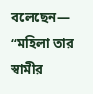বলেছেন—
“মহিলা তার স্বামীর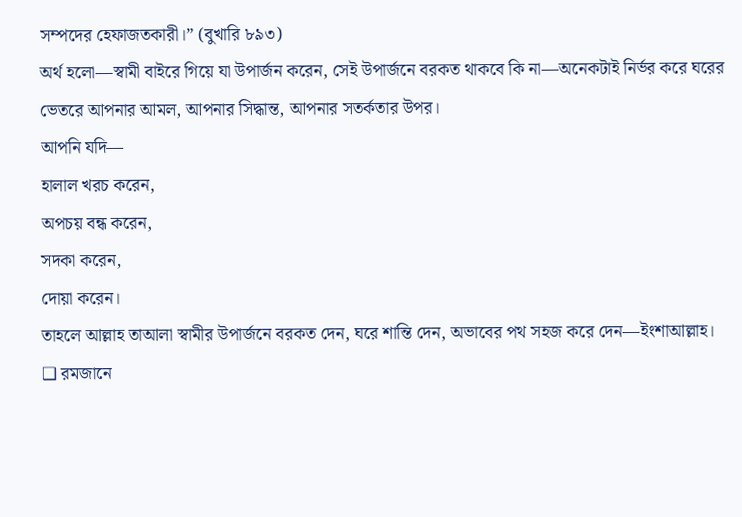সম্পদের হেফাজতকারী।” (বুখারি ৮৯৩)
অর্থ হলো—স্বামী বাইরে গিয়ে যা উপার্জন করেন, সেই উপার্জনে বরকত থাকবে কি না—অনেকটাই নির্ভর করে ঘরের ভেতরে আপনার আমল, আপনার সিদ্ধান্ত, আপনার সতর্কতার উপর।
আপনি যদি—
হালাল খরচ করেন,
অপচয় বন্ধ করেন,
সদকা করেন,
দোয়া করেন।
তাহলে আল্লাহ তাআলা স্বামীর উপার্জনে বরকত দেন, ঘরে শান্তি দেন, অভাবের পথ সহজ করে দেন—ইংশাআল্লাহ।
❑ রমজানে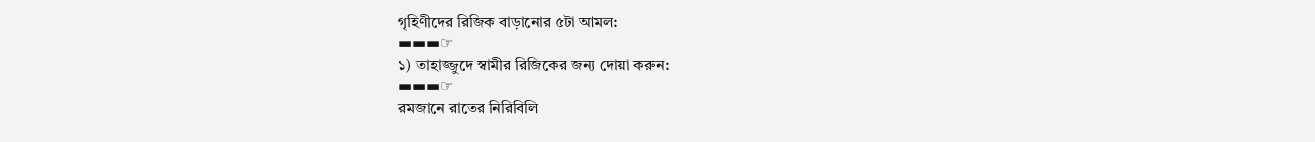গৃহিণীদের রিজিক বাড়ানোর ৫টা আমল:
▬▬▬☞
১) তাহাজ্জুদে স্বামীর রিজিকের জন্য দোয়া করুন:
▬▬▬☞
রমজানে রাতের নিরিবিলি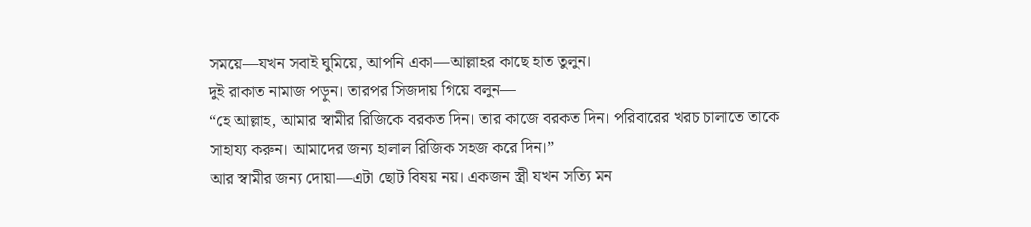সময়ে—যখন সবাই ঘুমিয়ে, আপনি একা—আল্লাহর কাছে হাত তুলুন।
দুই রাকাত নামাজ পড়ুন। তারপর সিজদায় গিয়ে বলুন—
“হে আল্লাহ, আমার স্বামীর রিজিকে বরকত দিন। তার কাজে বরকত দিন। পরিবারের খরচ চালাতে তাকে সাহায্য করুন। আমাদের জন্য হালাল রিজিক সহজ করে দিন।”
আর স্বামীর জন্য দোয়া—এটা ছোট বিষয় নয়। একজন স্ত্রী যখন সত্যি মন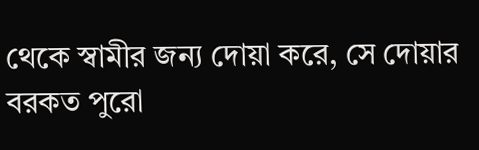থেকে স্বামীর জন্য দোয়া করে, সে দোয়ার বরকত পুরো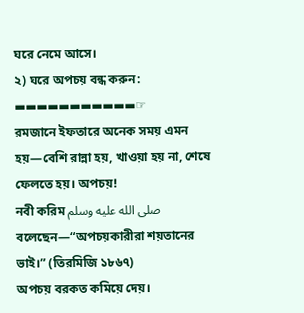ঘরে নেমে আসে।
২) ঘরে অপচয় বন্ধ করুন:
▬▬▬▬▬▬▬▬▬▬▬☞
রমজানে ইফতারে অনেক সময় এমন হয়—বেশি রান্না হয়, খাওয়া হয় না, শেষে ফেলতে হয়। অপচয়!
নবী করিম صلى الله عليه وسلم বলেছেন—“অপচয়কারীরা শয়তানের ভাই।” (তিরমিজি ১৮৬৭)
অপচয় বরকত কমিয়ে দেয়।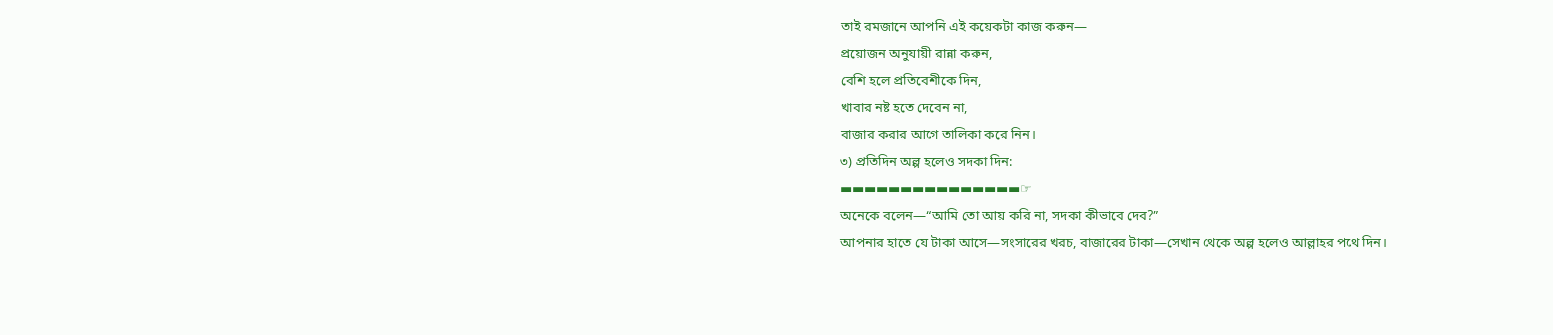তাই রমজানে আপনি এই কয়েকটা কাজ করুন—
প্রয়োজন অনুযায়ী রান্না করুন,
বেশি হলে প্রতিবেশীকে দিন,
খাবার নষ্ট হতে দেবেন না,
বাজার করার আগে তালিকা করে নিন।
৩) প্রতিদিন অল্প হলেও সদকা দিন:
▬▬▬▬▬▬▬▬▬▬▬▬▬▬▬☞
অনেকে বলেন—“আমি তো আয় করি না, সদকা কীভাবে দেব?”
আপনার হাতে যে টাকা আসে—সংসারের খরচ, বাজারের টাকা—সেখান থেকে অল্প হলেও আল্লাহর পথে দিন।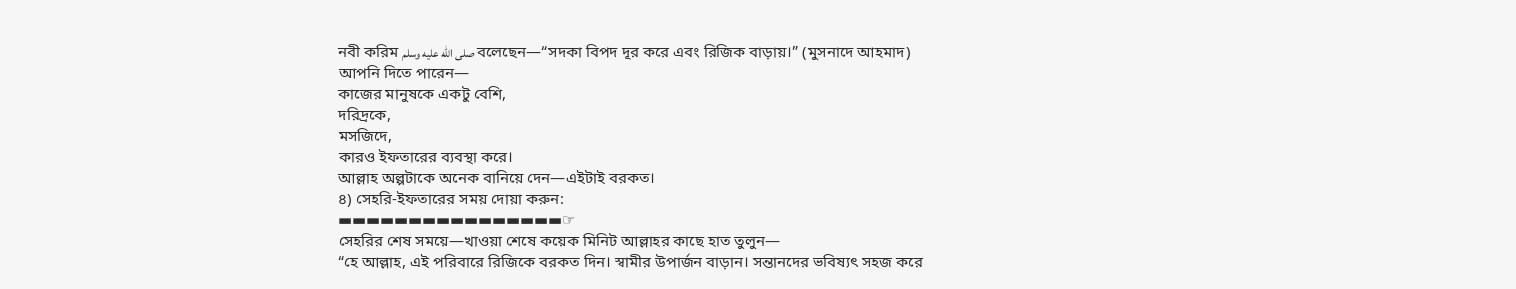নবী করিম صلى الله عليه وسلم বলেছেন—“সদকা বিপদ দূর করে এবং রিজিক বাড়ায়।” (মুসনাদে আহমাদ)
আপনি দিতে পারেন—
কাজের মানুষকে একটু বেশি,
দরিদ্রকে,
মসজিদে,
কারও ইফতারের ব্যবস্থা করে।
আল্লাহ অল্পটাকে অনেক বানিয়ে দেন—এইটাই বরকত।
৪) সেহরি-ইফতারের সময় দোয়া করুন:
▬▬▬▬▬▬▬▬▬▬▬▬▬▬▬▬☞
সেহরির শেষ সময়ে—খাওয়া শেষে কয়েক মিনিট আল্লাহর কাছে হাত তুলুন—
“হে আল্লাহ, এই পরিবারে রিজিকে বরকত দিন। স্বামীর উপার্জন বাড়ান। সন্তানদের ভবিষ্যৎ সহজ করে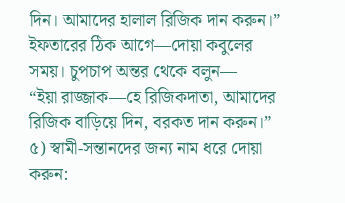দিন। আমাদের হালাল রিজিক দান করুন।”
ইফতারের ঠিক আগে—দোয়া কবুলের সময়। চুপচাপ অন্তর থেকে বলুন—
“ইয়া রাজ্জাক—হে রিজিকদাতা, আমাদের রিজিক বাড়িয়ে দিন, বরকত দান করুন।”
৫) স্বামী-সন্তানদের জন্য নাম ধরে দোয়া করুন: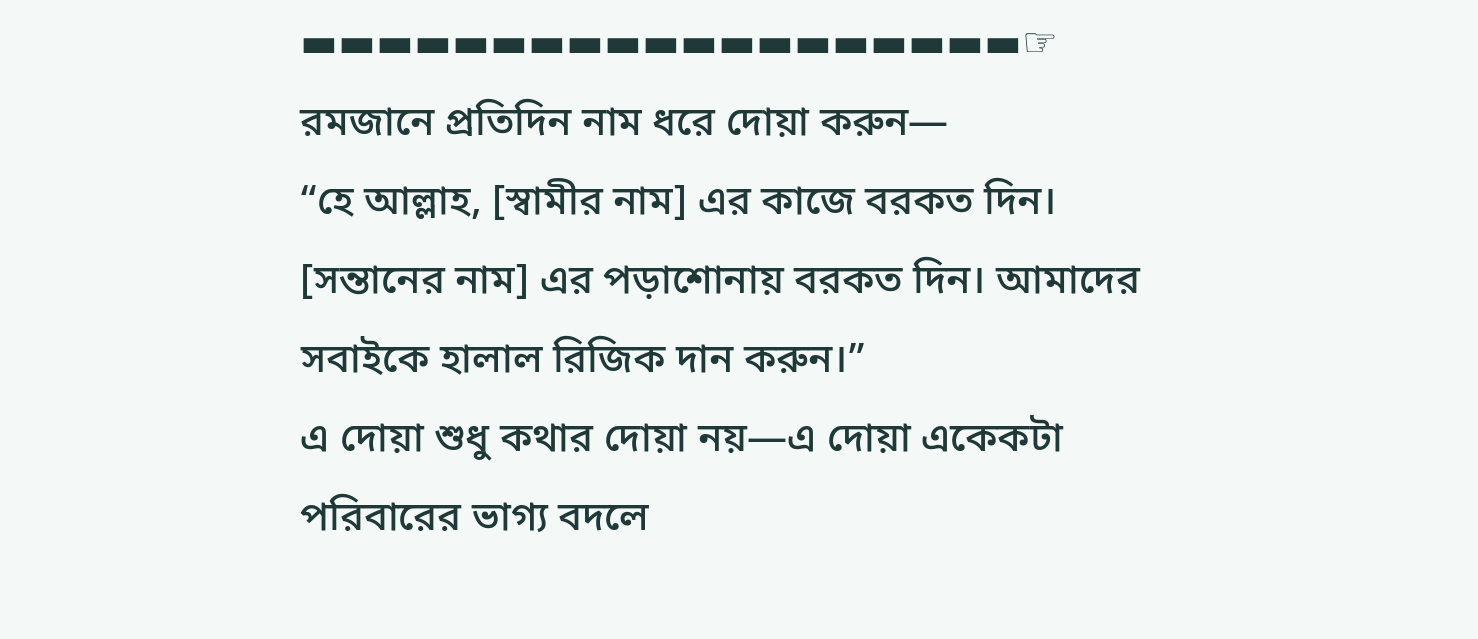▬▬▬▬▬▬▬▬▬▬▬▬▬▬▬▬▬▬▬☞
রমজানে প্রতিদিন নাম ধরে দোয়া করুন—
“হে আল্লাহ, [স্বামীর নাম] এর কাজে বরকত দিন। [সন্তানের নাম] এর পড়াশোনায় বরকত দিন। আমাদের সবাইকে হালাল রিজিক দান করুন।”
এ দোয়া শুধু কথার দোয়া নয়—এ দোয়া একেকটা পরিবারের ভাগ্য বদলে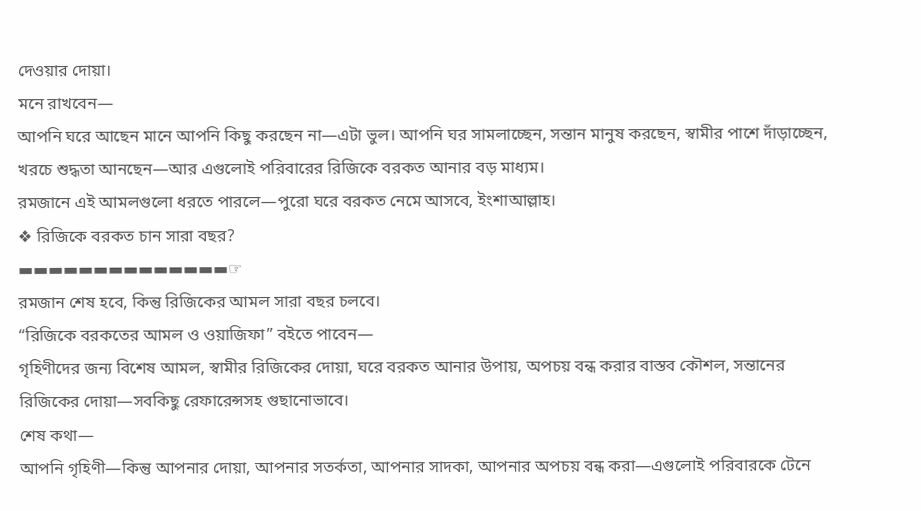দেওয়ার দোয়া।
মনে রাখবেন—
আপনি ঘরে আছেন মানে আপনি কিছু করছেন না—এটা ভুল। আপনি ঘর সামলাচ্ছেন, সন্তান মানুষ করছেন, স্বামীর পাশে দাঁড়াচ্ছেন, খরচে শুদ্ধতা আনছেন—আর এগুলোই পরিবারের রিজিকে বরকত আনার বড় মাধ্যম।
রমজানে এই আমলগুলো ধরতে পারলে—পুরো ঘরে বরকত নেমে আসবে, ইংশাআল্লাহ।
❖ রিজিকে বরকত চান সারা বছর?
▬▬▬▬▬▬▬▬▬▬▬▬▬▬☞
রমজান শেষ হবে, কিন্তু রিজিকের আমল সারা বছর চলবে।
“রিজিকে বরকতের আমল ও ওয়াজিফা” বইতে পাবেন—
গৃহিণীদের জন্য বিশেষ আমল, স্বামীর রিজিকের দোয়া, ঘরে বরকত আনার উপায়, অপচয় বন্ধ করার বাস্তব কৌশল, সন্তানের রিজিকের দোয়া—সবকিছু রেফারেন্সসহ গুছানোভাবে।
শেষ কথা—
আপনি গৃহিণী—কিন্তু আপনার দোয়া, আপনার সতর্কতা, আপনার সাদকা, আপনার অপচয় বন্ধ করা—এগুলোই পরিবারকে টেনে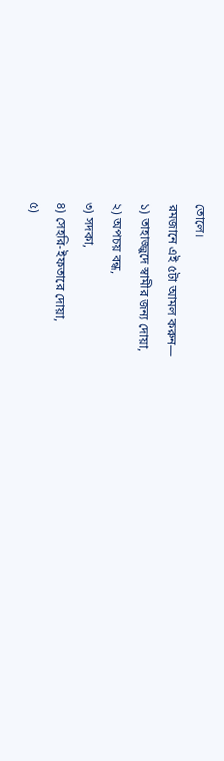তোলে।
রমজানে এই ৫টা আমল করুন—
১) তাহাজ্জুদে স্বামীর জন্য দোয়া,
২) অপচয় বন্ধ,
৩) সদকা,
৪) সেহরি-ইফতারে দোয়া,
৫)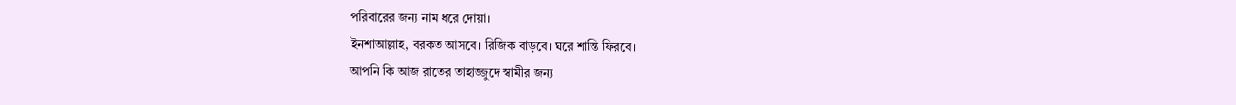পরিবারের জন্য নাম ধরে দোয়া।
ইনশাআল্লাহ, বরকত আসবে। রিজিক বাড়বে। ঘরে শান্তি ফিরবে।
আপনি কি আজ রাতের তাহাজ্জুদে স্বামীর জন্য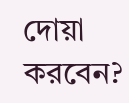দোয়া করবেন?